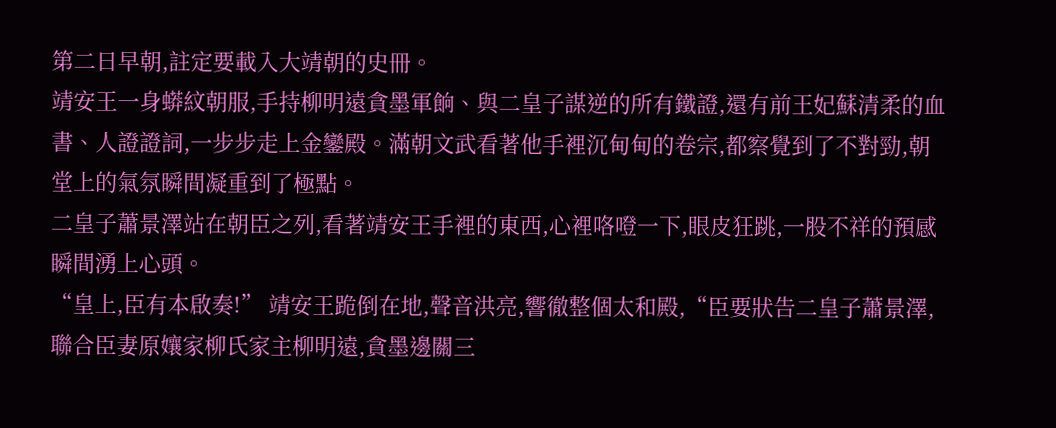第二日早朝,註定要載入大靖朝的史冊。
靖安王一身蟒紋朝服,手持柳明遠貪墨軍餉、與二皇子謀逆的所有鐵證,還有前王妃蘇清柔的血書、人證證詞,一步步走上金鑾殿。滿朝文武看著他手裡沉甸甸的卷宗,都察覺到了不對勁,朝堂上的氣氛瞬間凝重到了極點。
二皇子蕭景澤站在朝臣之列,看著靖安王手裡的東西,心裡咯噔一下,眼皮狂跳,一股不祥的預感瞬間湧上心頭。
“皇上,臣有本啟奏!” 靖安王跪倒在地,聲音洪亮,響徹整個太和殿,“臣要狀告二皇子蕭景澤,聯合臣妻原孃家柳氏家主柳明遠,貪墨邊關三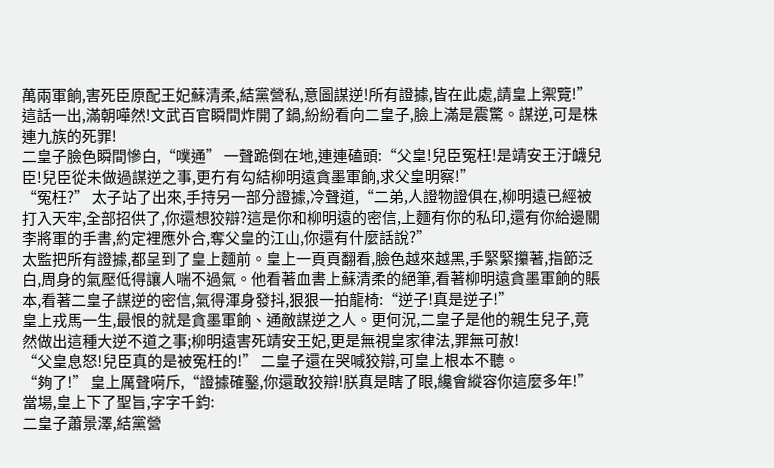萬兩軍餉,害死臣原配王妃蘇清柔,結黨營私,意圖謀逆!所有證據,皆在此處,請皇上禦覽!”
這話一出,滿朝嘩然!文武百官瞬間炸開了鍋,紛紛看向二皇子,臉上滿是震驚。謀逆,可是株連九族的死罪!
二皇子臉色瞬間慘白,“噗通” 一聲跪倒在地,連連磕頭:“父皇!兒臣冤枉!是靖安王汙衊兒臣!兒臣從未做過謀逆之事,更冇有勾結柳明遠貪墨軍餉,求父皇明察!”
“冤枉?” 太子站了出來,手持另一部分證據,冷聲道,“二弟,人證物證俱在,柳明遠已經被打入天牢,全部招供了,你還想狡辯?這是你和柳明遠的密信,上麵有你的私印,還有你給邊關李將軍的手書,約定裡應外合,奪父皇的江山,你還有什麼話說?”
太監把所有證據,都呈到了皇上麵前。皇上一頁頁翻看,臉色越來越黑,手緊緊攥著,指節泛白,周身的氣壓低得讓人喘不過氣。他看著血書上蘇清柔的絕筆,看著柳明遠貪墨軍餉的賬本,看著二皇子謀逆的密信,氣得渾身發抖,狠狠一拍龍椅:“逆子!真是逆子!”
皇上戎馬一生,最恨的就是貪墨軍餉、通敵謀逆之人。更何況,二皇子是他的親生兒子,竟然做出這種大逆不道之事;柳明遠害死靖安王妃,更是無視皇家律法,罪無可赦!
“父皇息怒!兒臣真的是被冤枉的!” 二皇子還在哭喊狡辯,可皇上根本不聽。
“夠了!” 皇上厲聲嗬斥,“證據確鑿,你還敢狡辯!朕真是瞎了眼,纔會縱容你這麼多年!”
當場,皇上下了聖旨,字字千鈞:
二皇子蕭景澤,結黨營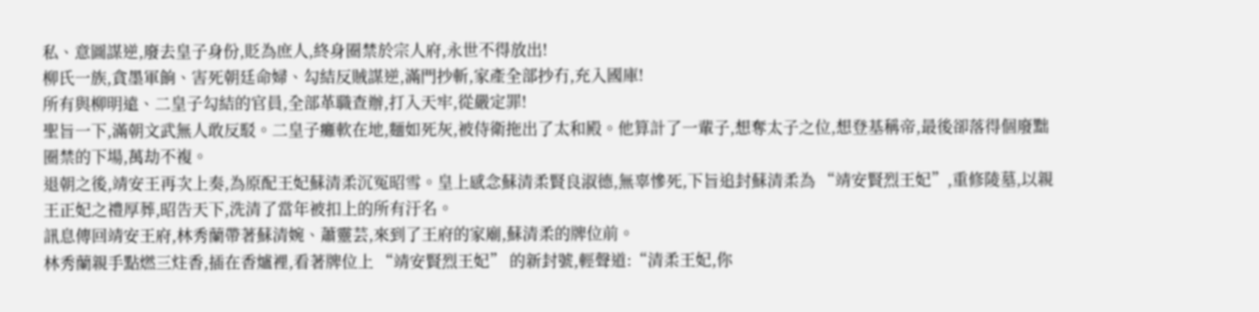私、意圖謀逆,廢去皇子身份,貶為庶人,終身圈禁於宗人府,永世不得放出!
柳氏一族,貪墨軍餉、害死朝廷命婦、勾結反賊謀逆,滿門抄斬,家產全部抄冇,充入國庫!
所有與柳明遠、二皇子勾結的官員,全部革職查辦,打入天牢,從嚴定罪!
聖旨一下,滿朝文武無人敢反駁。二皇子癱軟在地,麵如死灰,被侍衛拖出了太和殿。他算計了一輩子,想奪太子之位,想登基稱帝,最後卻落得個廢黜圈禁的下場,萬劫不複。
退朝之後,靖安王再次上奏,為原配王妃蘇清柔沉冤昭雪。皇上感念蘇清柔賢良淑德,無辜慘死,下旨追封蘇清柔為 “靖安賢烈王妃”,重修陵墓,以親王正妃之禮厚葬,昭告天下,洗清了當年被扣上的所有汙名。
訊息傳回靖安王府,林秀蘭帶著蘇清婉、蕭靈芸,來到了王府的家廟,蘇清柔的牌位前。
林秀蘭親手點燃三炷香,插在香爐裡,看著牌位上 “靖安賢烈王妃” 的新封號,輕聲道:“清柔王妃,你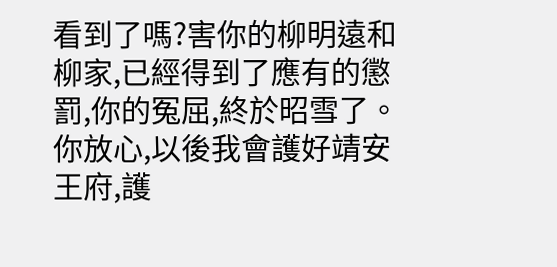看到了嗎?害你的柳明遠和柳家,已經得到了應有的懲罰,你的冤屈,終於昭雪了。你放心,以後我會護好靖安王府,護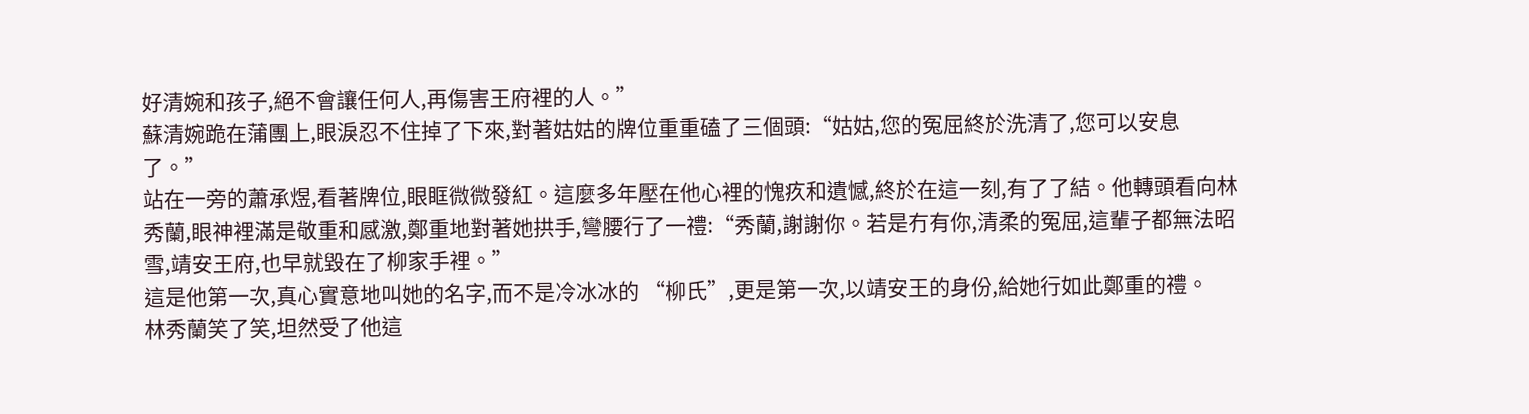好清婉和孩子,絕不會讓任何人,再傷害王府裡的人。”
蘇清婉跪在蒲團上,眼淚忍不住掉了下來,對著姑姑的牌位重重磕了三個頭:“姑姑,您的冤屈終於洗清了,您可以安息了。”
站在一旁的蕭承煜,看著牌位,眼眶微微發紅。這麼多年壓在他心裡的愧疚和遺憾,終於在這一刻,有了了結。他轉頭看向林秀蘭,眼神裡滿是敬重和感激,鄭重地對著她拱手,彎腰行了一禮:“秀蘭,謝謝你。若是冇有你,清柔的冤屈,這輩子都無法昭雪,靖安王府,也早就毀在了柳家手裡。”
這是他第一次,真心實意地叫她的名字,而不是冷冰冰的 “柳氏”,更是第一次,以靖安王的身份,給她行如此鄭重的禮。
林秀蘭笑了笑,坦然受了他這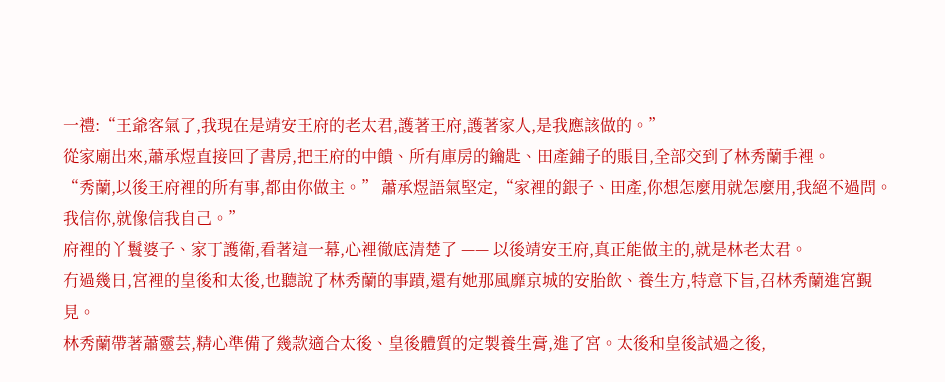一禮:“王爺客氣了,我現在是靖安王府的老太君,護著王府,護著家人,是我應該做的。”
從家廟出來,蕭承煜直接回了書房,把王府的中饋、所有庫房的鑰匙、田產鋪子的賬目,全部交到了林秀蘭手裡。
“秀蘭,以後王府裡的所有事,都由你做主。” 蕭承煜語氣堅定,“家裡的銀子、田產,你想怎麼用就怎麼用,我絕不過問。我信你,就像信我自己。”
府裡的丫鬟婆子、家丁護衛,看著這一幕,心裡徹底清楚了 —— 以後靖安王府,真正能做主的,就是林老太君。
冇過幾日,宮裡的皇後和太後,也聽說了林秀蘭的事蹟,還有她那風靡京城的安胎飲、養生方,特意下旨,召林秀蘭進宮覲見。
林秀蘭帶著蕭靈芸,精心準備了幾款適合太後、皇後體質的定製養生膏,進了宮。太後和皇後試過之後,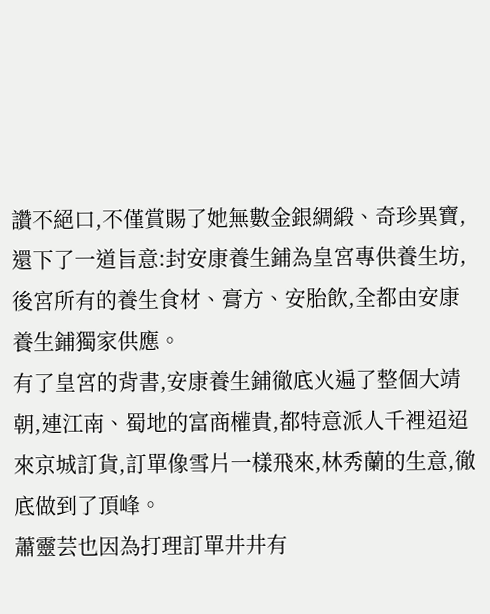讚不絕口,不僅賞賜了她無數金銀綢緞、奇珍異寶,還下了一道旨意:封安康養生鋪為皇宮專供養生坊,後宮所有的養生食材、膏方、安胎飲,全都由安康養生鋪獨家供應。
有了皇宮的背書,安康養生鋪徹底火遍了整個大靖朝,連江南、蜀地的富商權貴,都特意派人千裡迢迢來京城訂貨,訂單像雪片一樣飛來,林秀蘭的生意,徹底做到了頂峰。
蕭靈芸也因為打理訂單井井有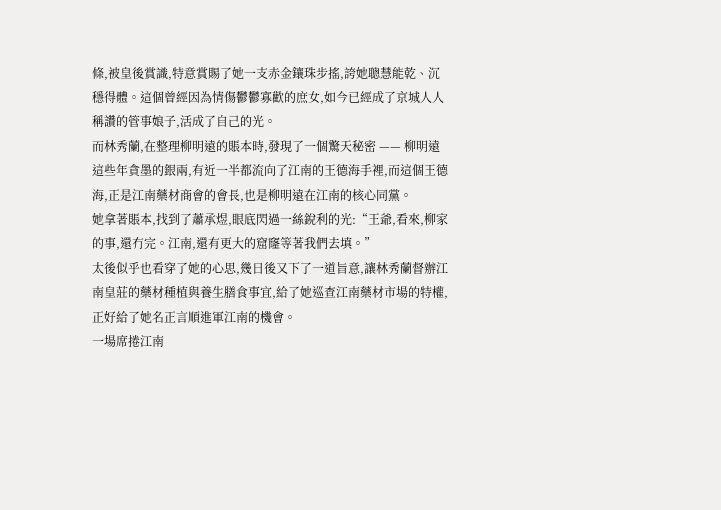條,被皇後賞識,特意賞賜了她一支赤金鑲珠步搖,誇她聰慧能乾、沉穩得體。這個曾經因為情傷鬱鬱寡歡的庶女,如今已經成了京城人人稱讚的管事娘子,活成了自己的光。
而林秀蘭,在整理柳明遠的賬本時,發現了一個驚天秘密 —— 柳明遠這些年貪墨的銀兩,有近一半都流向了江南的王德海手裡,而這個王德海,正是江南藥材商會的會長,也是柳明遠在江南的核心同黨。
她拿著賬本,找到了蕭承煜,眼底閃過一絲銳利的光:“王爺,看來,柳家的事,還冇完。江南,還有更大的窟窿等著我們去填。”
太後似乎也看穿了她的心思,幾日後又下了一道旨意,讓林秀蘭督辦江南皇莊的藥材種植與養生膳食事宜,給了她巡查江南藥材市場的特權,正好給了她名正言順進軍江南的機會。
一場席捲江南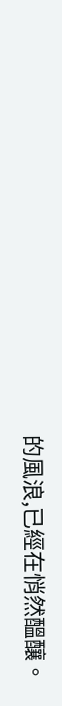的風浪,已經在悄然醞釀。